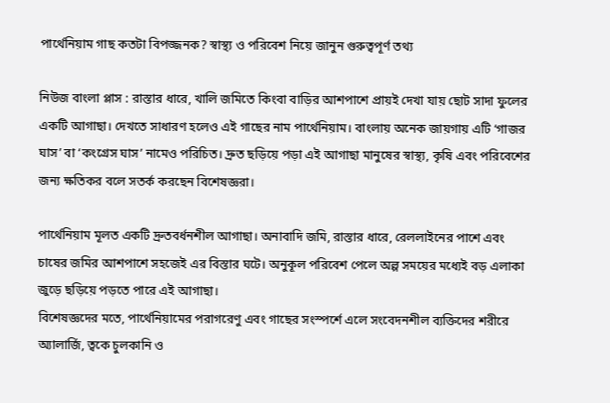পার্থেনিয়াম গাছ কতটা বিপজ্জনক? স্বাস্থ্য ও পরিবেশ নিয়ে জানুন গুরুত্বপূর্ণ তথ্য

নিউজ বাংলা প্লাস : রাস্তার ধারে, খালি জমিতে কিংবা বাড়ির আশপাশে প্রায়ই দেখা যায় ছোট সাদা ফুলের একটি আগাছা। দেখতে সাধারণ হলেও এই গাছের নাম পার্থেনিয়াম। বাংলায় অনেক জায়গায় এটি ‘গাজর ঘাস’ বা ‘কংগ্রেস ঘাস’ নামেও পরিচিত। দ্রুত ছড়িয়ে পড়া এই আগাছা মানুষের স্বাস্থ্য, কৃষি এবং পরিবেশের জন্য ক্ষতিকর বলে সতর্ক করছেন বিশেষজ্ঞরা।

পার্থেনিয়াম মূলত একটি দ্রুতবর্ধনশীল আগাছা। অনাবাদি জমি, রাস্তার ধারে, রেললাইনের পাশে এবং চাষের জমির আশপাশে সহজেই এর বিস্তার ঘটে। অনুকূল পরিবেশ পেলে অল্প সময়ের মধ্যেই বড় এলাকা জুড়ে ছড়িয়ে পড়তে পারে এই আগাছা।
বিশেষজ্ঞদের মতে, পার্থেনিয়ামের পরাগরেণু এবং গাছের সংস্পর্শে এলে সংবেদনশীল ব্যক্তিদের শরীরে অ্যালার্জি, ত্বকে চুলকানি ও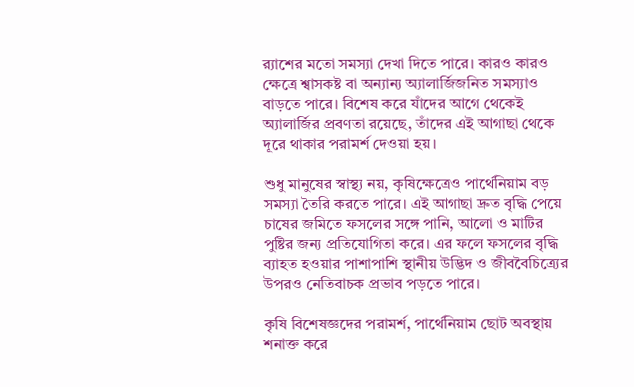র‍্যাশের মতো সমস্যা দেখা দিতে পারে। কারও কারও ক্ষেত্রে শ্বাসকষ্ট বা অন্যান্য অ্যালার্জিজনিত সমস্যাও বাড়তে পারে। বিশেষ করে যাঁদের আগে থেকেই অ্যালার্জির প্রবণতা রয়েছে, তাঁদের এই আগাছা থেকে দূরে থাকার পরামর্শ দেওয়া হয়।

শুধু মানুষের স্বাস্থ্য নয়, কৃষিক্ষেত্রেও পার্থেনিয়াম বড় সমস্যা তৈরি করতে পারে। এই আগাছা দ্রুত বৃদ্ধি পেয়ে চাষের জমিতে ফসলের সঙ্গে পানি, আলো ও মাটির পুষ্টির জন্য প্রতিযোগিতা করে। এর ফলে ফসলের বৃদ্ধি ব্যাহত হওয়ার পাশাপাশি স্থানীয় উদ্ভিদ ও জীববৈচিত্র্যের উপরও নেতিবাচক প্রভাব পড়তে পারে।

কৃষি বিশেষজ্ঞদের পরামর্শ, পার্থেনিয়াম ছোট অবস্থায় শনাক্ত করে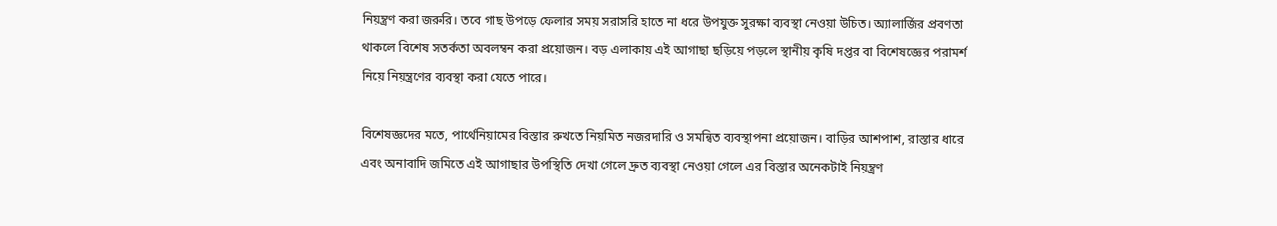নিয়ন্ত্রণ করা জরুরি। তবে গাছ উপড়ে ফেলার সময় সরাসরি হাতে না ধরে উপযুক্ত সুরক্ষা ব্যবস্থা নেওয়া উচিত। অ্যালার্জির প্রবণতা থাকলে বিশেষ সতর্কতা অবলম্বন করা প্রয়োজন। বড় এলাকায় এই আগাছা ছড়িয়ে পড়লে স্থানীয় কৃষি দপ্তর বা বিশেষজ্ঞের পরামর্শ নিয়ে নিয়ন্ত্রণের ব্যবস্থা করা যেতে পারে।

বিশেষজ্ঞদের মতে, পার্থেনিয়ামের বিস্তার রুখতে নিয়মিত নজরদারি ও সমন্বিত ব্যবস্থাপনা প্রয়োজন। বাড়ির আশপাশ, রাস্তার ধারে এবং অনাবাদি জমিতে এই আগাছার উপস্থিতি দেখা গেলে দ্রুত ব্যবস্থা নেওয়া গেলে এর বিস্তার অনেকটাই নিয়ন্ত্রণ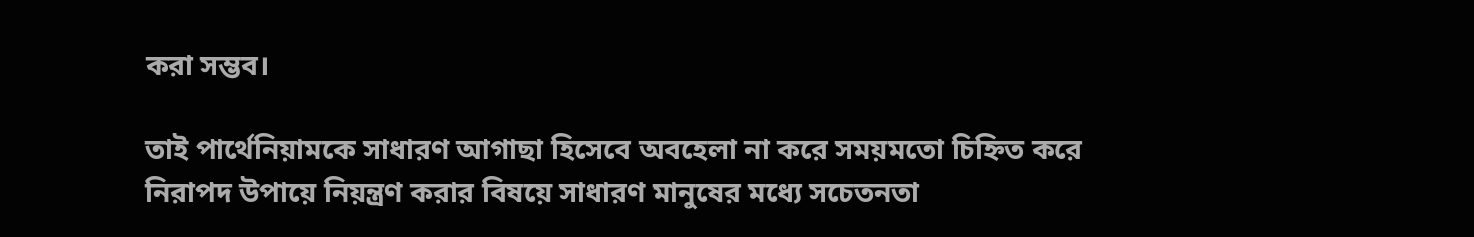করা সম্ভব।

তাই পার্থেনিয়ামকে সাধারণ আগাছা হিসেবে অবহেলা না করে সময়মতো চিহ্নিত করে নিরাপদ উপায়ে নিয়ন্ত্রণ করার বিষয়ে সাধারণ মানুষের মধ্যে সচেতনতা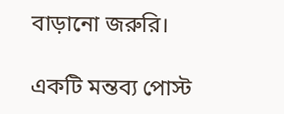বাড়ানো জরুরি।

একটি মন্তব্য পোস্ট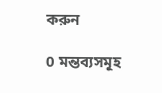করুন

0 মন্তব্যসমূহ